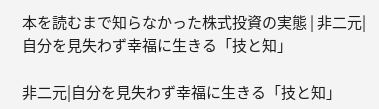本を読むまで知らなかった株式投資の実態 | 非二元|自分を見失わず幸福に生きる「技と知」

非二元|自分を見失わず幸福に生きる「技と知」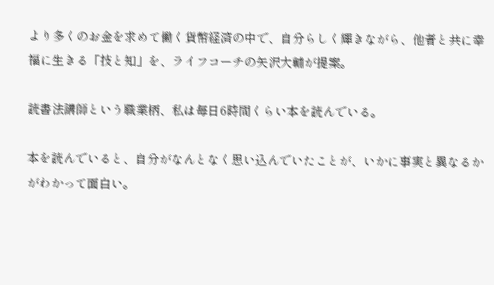より多くのお金を求めて働く貨幣経済の中で、自分らしく輝きながら、他者と共に幸福に生きる「技と知」を、ライフコーチの矢沢大輔が提案。

読書法講師という職業柄、私は毎日6時間くらい本を読んでいる。

本を読んでいると、自分がなんとなく思い込んでいたことが、いかに事実と異なるかがわかって面白い。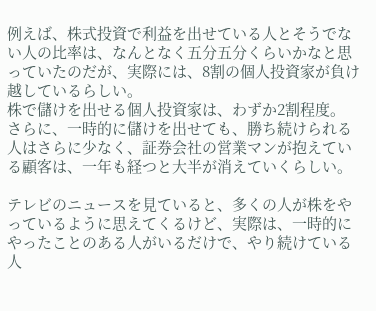例えば、株式投資で利益を出せている人とそうでない人の比率は、なんとなく五分五分くらいかなと思っていたのだが、実際には、8割の個人投資家が負け越しているらしい。
株で儲けを出せる個人投資家は、わずか2割程度。
さらに、一時的に儲けを出せても、勝ち続けられる人はさらに少なく、証券会社の営業マンが抱えている顧客は、一年も経つと大半が消えていくらしい。

テレビのニュースを見ていると、多くの人が株をやっているように思えてくるけど、実際は、一時的にやったことのある人がいるだけで、やり続けている人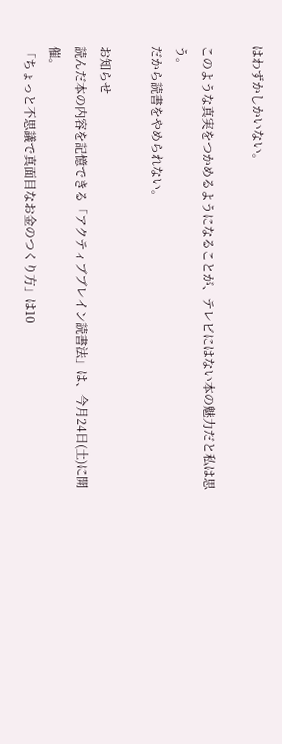はわずかしかいない。

このような真実をつかめるようになることが、テレビにはない本の魅力だと私は思う。
だから読書をやめられない。

お知らせ
読んだ本の内容を記憶できる「アクティブブレイン読書法」は、今月24日(土)に開催。
「ちょっと不思議で真面目なお金のつくり方」は10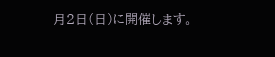月2日(日)に開催します。